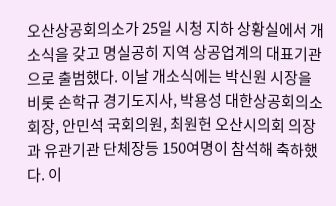오산상공회의소가 25일 시청 지하 상황실에서 개소식을 갖고 명실공히 지역 상공업계의 대표기관으로 출범했다. 이날 개소식에는 박신원 시장을 비롯 손학규 경기도지사, 박용성 대한상공회의소 회장, 안민석 국회의원, 최원헌 오산시의회 의장과 유관기관 단체장등 150여명이 참석해 축하했다. 이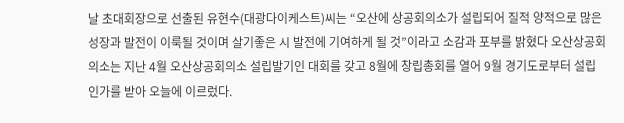날 초대회장으로 선출된 유현수(대광다이케스트)씨는 “오산에 상공회의소가 설립되어 질적 양적으로 많은 성장과 발전이 이룩될 것이며 살기좋은 시 발전에 기여하게 될 것”이라고 소감과 포부를 밝혔다 오산상공회의소는 지난 4월 오산상공회의소 설립발기인 대회를 갖고 8월에 창립총회를 열어 9월 경기도로부터 설립인가를 받아 오늘에 이르렀다.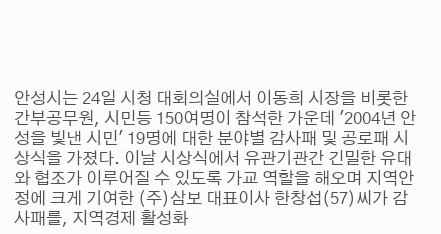안성시는 24일 시청 대회의실에서 이동희 시장을 비롯한 간부공무원, 시민등 150여명이 참석한 가운데 '2004년 안성을 빛낸 시민' 19명에 대한 분야별 감사패 및 공로패 시상식을 가졌다. 이날 시상식에서 유관기관간 긴밀한 유대와 협조가 이루어질 수 있도록 가교 역할을 해오며 지역안정에 크게 기여한 (주)삼보 대표이사 한창섭(57)씨가 감사패를, 지역경제 활성화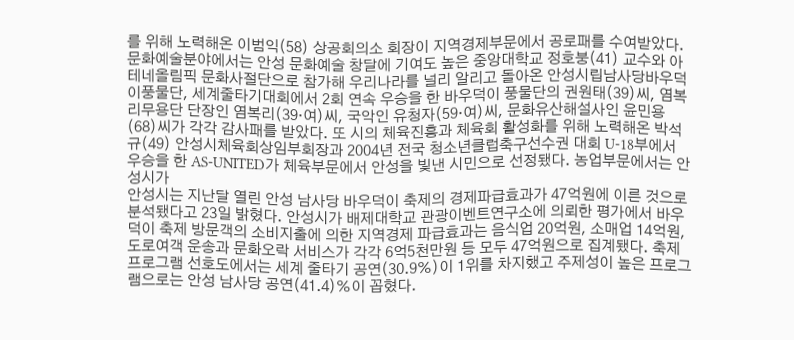를 위해 노력해온 이범익(58) 상공회의소 회장이 지역경제부문에서 공로패를 수여받았다. 문화예술분야에서는 안성 문화예술 창달에 기여도 높은 중앙대학교 정호붕(41) 교수와 아테네올림픽 문화사절단으로 참가해 우리나라를 널리 알리고 돌아온 안성시립남사당바우덕이풍물단, 세계줄타기대회에서 2회 연속 우승을 한 바우덕이 풍물단의 권원태(39)씨, 염복리무용단 단장인 염복리(39·여)씨, 국악인 유청자(59·여)씨, 문화유산해설사인 윤민용(68)씨가 각각 감사패를 받았다. 또 시의 체육진흥과 체육회 활성화를 위해 노력해온 박석규(49) 안성시체육회상임부회장과 2004년 전국 청소년클럽축구선수권 대회 U-18부에서 우승을 한 AS-UNITED가 체육부문에서 안성을 빛낸 시민으로 선정됐다. 농업부문에서는 안성시가
안성시는 지난달 열린 안성 남사당 바우덕이 축제의 경제파급효과가 47억원에 이른 것으로 분석됐다고 23일 밝혔다. 안성시가 배제대학교 관광이벤트연구소에 의뢰한 평가에서 바우덕이 축제 방문객의 소비지출에 의한 지역경제 파급효과는 음식업 20억원, 소매업 14억원, 도로여객 운송과 문화오락 서비스가 각각 6억5천만원 등 모두 47억원으로 집계됐다. 축제 프로그램 선호도에서는 세계 줄타기 공연(30.9%)이 1위를 차지했고 주제성이 높은 프로그램으로는 안성 남사당 공연(41.4)%이 꼽혔다.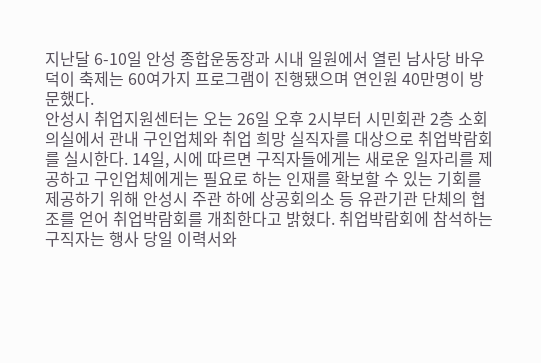지난달 6-10일 안성 종합운동장과 시내 일원에서 열린 남사당 바우덕이 축제는 60여가지 프로그램이 진행됐으며 연인원 40만명이 방문했다.
안성시 취업지원센터는 오는 26일 오후 2시부터 시민회관 2층 소회의실에서 관내 구인업체와 취업 희망 실직자를 대상으로 취업박람회를 실시한다. 14일, 시에 따르면 구직자들에게는 새로운 일자리를 제공하고 구인업체에게는 필요로 하는 인재를 확보할 수 있는 기회를 제공하기 위해 안성시 주관 하에 상공회의소 등 유관기관 단체의 협조를 얻어 취업박람회를 개최한다고 밝혔다. 취업박람회에 참석하는 구직자는 행사 당일 이력서와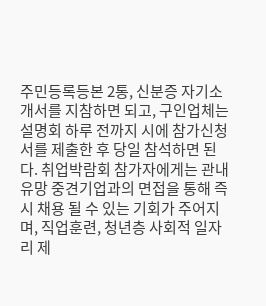주민등록등본 2통, 신분증 자기소개서를 지참하면 되고, 구인업체는 설명회 하루 전까지 시에 참가신청서를 제출한 후 당일 참석하면 된다. 취업박람회 참가자에게는 관내 유망 중견기업과의 면접을 통해 즉시 채용 될 수 있는 기회가 주어지며, 직업훈련, 청년층 사회적 일자리 제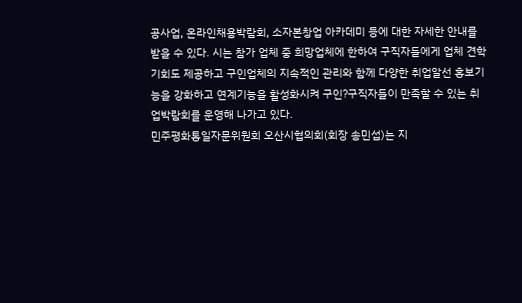공사업, 온라인채용박람회, 소자본창업 아카데미 등에 대한 자세한 안내를 받을 수 있다. 시는 참가 업체 중 희망업체에 한하여 구직자들에게 업체 견학 기회도 제공하고 구인업체의 지속적인 관리와 함께 다양한 취업알선 홍보기능을 강화하고 연계기능을 활성화시켜 구인?구직자들이 만족할 수 있는 취업박람회를 운영해 나가고 있다.
민주평화통일자문위원회 오산시협의회(회장 송민섭)는 지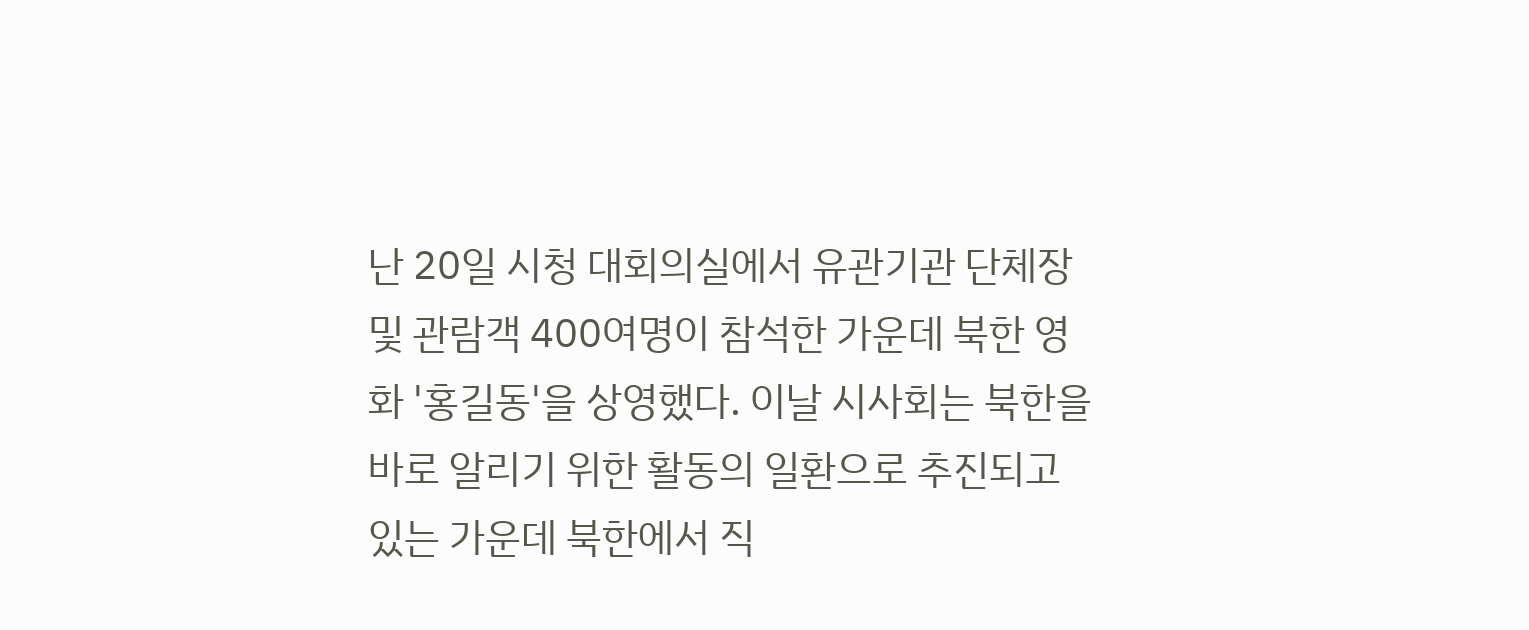난 20일 시청 대회의실에서 유관기관 단체장 및 관람객 400여명이 참석한 가운데 북한 영화 '홍길동'을 상영했다. 이날 시사회는 북한을 바로 알리기 위한 활동의 일환으로 추진되고 있는 가운데 북한에서 직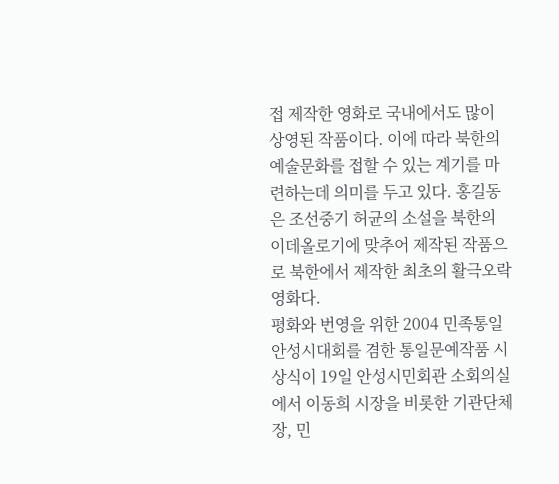접 제작한 영화로 국내에서도 많이 상영된 작품이다. 이에 따라 북한의 예술문화를 접할 수 있는 계기를 마련하는데 의미를 두고 있다. 홍길동은 조선중기 허균의 소설을 북한의 이데올로기에 맞추어 제작된 작품으로 북한에서 제작한 최초의 활극오락영화다.
평화와 번영을 위한 2004 민족통일 안성시대회를 겸한 통일문예작품 시상식이 19일 안성시민회관 소회의실에서 이동희 시장을 비롯한 기관단체장, 민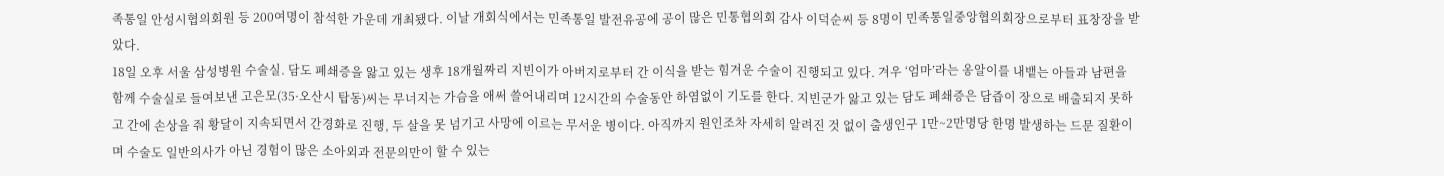족통일 안성시협의회원 등 200여명이 참석한 가운데 개최됐다. 이날 개회식에서는 민족통일 발전유공에 공이 많은 민통협의회 감사 이덕순씨 등 8명이 민족통일중앙협의회장으로부터 표창장을 받았다.
18일 오후 서울 삼성병원 수술실. 담도 폐쇄증을 앓고 있는 생후 18개월짜리 지빈이가 아버지로부터 간 이식을 받는 힘겨운 수술이 진행되고 있다. 겨우 ‘엄마’라는 옹알이를 내뱉는 아들과 남편을 함께 수술실로 들여보낸 고은모(35·오산시 탑동)씨는 무너지는 가슴을 애써 쓸어내리며 12시간의 수술동안 하염없이 기도를 한다. 지빈군가 앓고 있는 담도 폐쇄증은 담즙이 장으로 배출되지 못하고 간에 손상을 줘 황달이 지속되면서 간경화로 진행, 두 살을 못 넘기고 사망에 이르는 무서운 병이다. 아직까지 원인조차 자세히 알려진 것 없이 출생인구 1만~2만명당 한명 발생하는 드문 질환이며 수술도 일반의사가 아닌 경험이 많은 소아외과 전문의만이 할 수 있는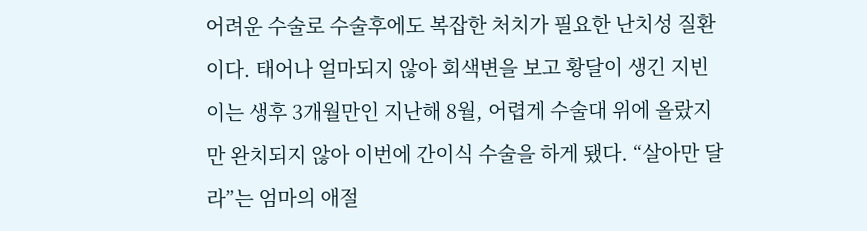어려운 수술로 수술후에도 복잡한 처치가 필요한 난치성 질환이다. 태어나 얼마되지 않아 회색변을 보고 황달이 생긴 지빈이는 생후 3개월만인 지난해 8월, 어렵게 수술대 위에 올랐지만 완치되지 않아 이번에 간이식 수술을 하게 됐다. “살아만 달라”는 엄마의 애절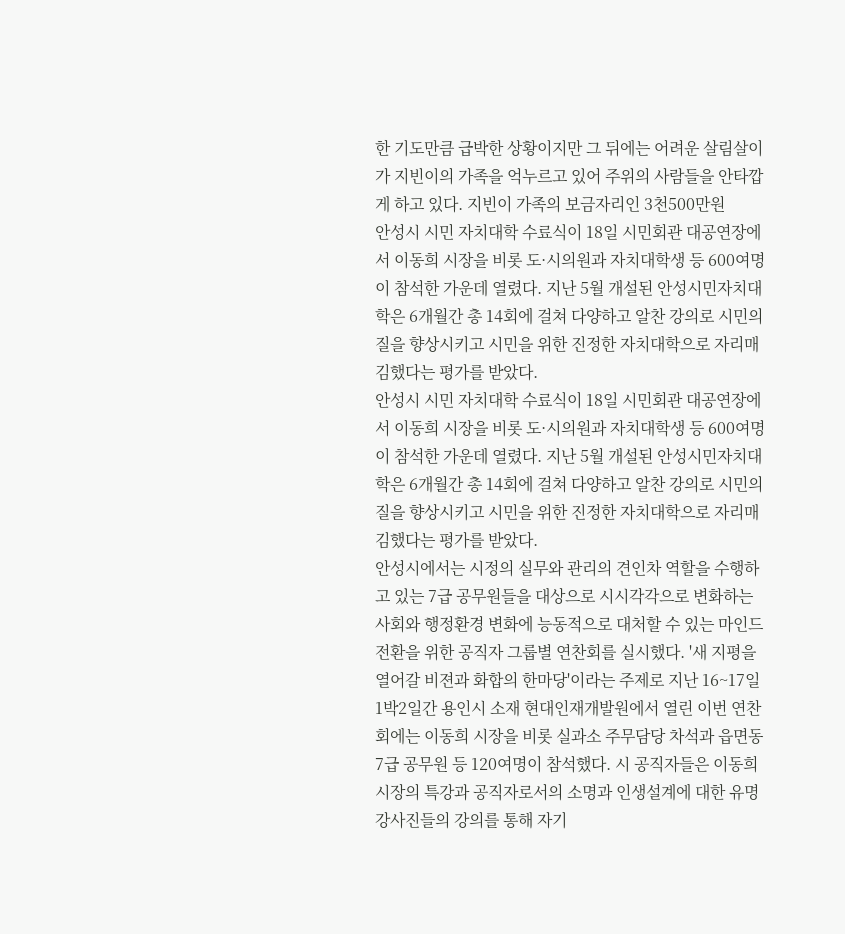한 기도만큼 급박한 상황이지만 그 뒤에는 어려운 살림살이가 지빈이의 가족을 억누르고 있어 주위의 사람들을 안타깝게 하고 있다. 지빈이 가족의 보금자리인 3천500만원
안성시 시민 자치대학 수료식이 18일 시민회관 대공연장에서 이동희 시장을 비롯 도·시의원과 자치대학생 등 600여명이 참석한 가운데 열렸다. 지난 5월 개설된 안성시민자치대학은 6개월간 총 14회에 걸쳐 다양하고 알찬 강의로 시민의 질을 향상시키고 시민을 위한 진정한 자치대학으로 자리매김했다는 평가를 받았다.
안성시 시민 자치대학 수료식이 18일 시민회관 대공연장에서 이동희 시장을 비롯 도·시의원과 자치대학생 등 600여명이 참석한 가운데 열렸다. 지난 5월 개설된 안성시민자치대학은 6개월간 총 14회에 걸쳐 다양하고 알찬 강의로 시민의 질을 향상시키고 시민을 위한 진정한 자치대학으로 자리매김했다는 평가를 받았다.
안성시에서는 시정의 실무와 관리의 견인차 역할을 수행하고 있는 7급 공무원들을 대상으로 시시각각으로 변화하는 사회와 행정환경 변화에 능동적으로 대처할 수 있는 마인드 전환을 위한 공직자 그룹별 연찬회를 실시했다. '새 지평을 열어갈 비젼과 화합의 한마당'이라는 주제로 지난 16~17일 1박2일간 용인시 소재 현대인재개발원에서 열린 이번 연찬회에는 이동희 시장을 비롯 실과소 주무담당 차석과 읍면동 7급 공무원 등 120여명이 참석했다. 시 공직자들은 이동희 시장의 특강과 공직자로서의 소명과 인생설계에 대한 유명 강사진들의 강의를 통해 자기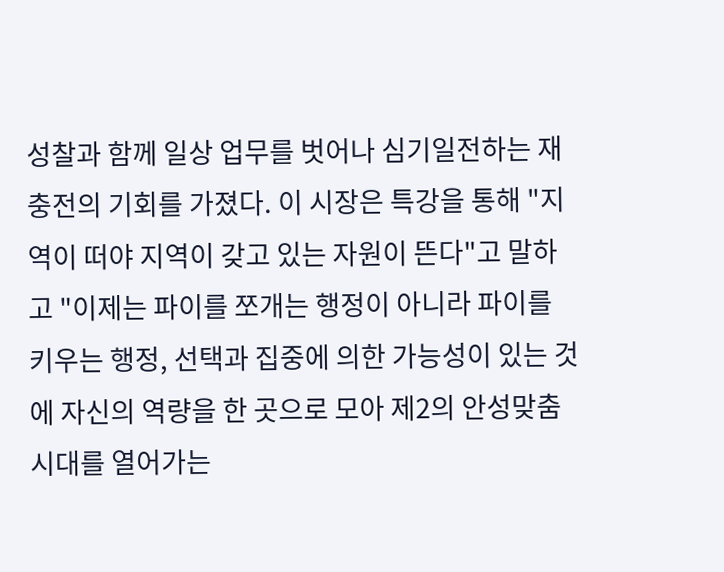성찰과 함께 일상 업무를 벗어나 심기일전하는 재충전의 기회를 가졌다. 이 시장은 특강을 통해 "지역이 떠야 지역이 갖고 있는 자원이 뜬다"고 말하고 "이제는 파이를 쪼개는 행정이 아니라 파이를 키우는 행정, 선택과 집중에 의한 가능성이 있는 것에 자신의 역량을 한 곳으로 모아 제2의 안성맞춤시대를 열어가는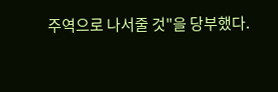주역으로 나서줄 것"을 당부했다.